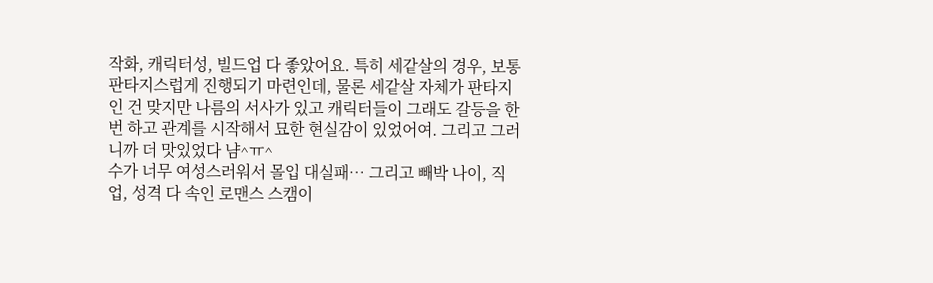작화, 캐릭터성, 빌드업 다 좋았어요. 특히 세같살의 경우, 보통 판타지스럽게 진행되기 마련인데, 물론 세같살 자체가 판타지인 건 맞지만 나름의 서사가 있고 캐릭터들이 그래도 갈등을 한 번 하고 관계를 시작해서 묘한 현실감이 있었어여. 그리고 그러니까 더 맛있었다 냠^ㅠ^
수가 너무 여성스러워서 몰입 대실패… 그리고 빼박 나이, 직업, 성격 다 속인 로맨스 스캠이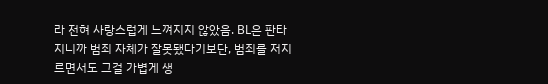라 전혀 사랑스럽게 느껴지지 않았음. BL은 판타지니까 범죄 자체가 잘못됐다기보단, 범죄를 저지르면서도 그걸 가볍게 생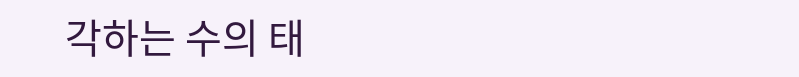각하는 수의 태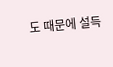도 때문에 설득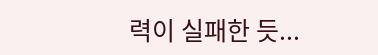력이 실패한 듯...